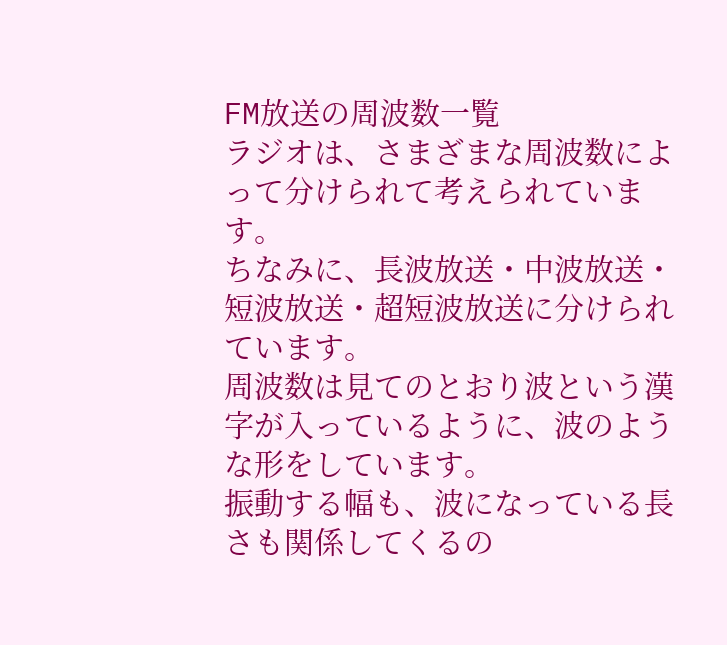FM放送の周波数一覧
ラジオは、さまざまな周波数によって分けられて考えられています。
ちなみに、長波放送・中波放送・短波放送・超短波放送に分けられています。
周波数は見てのとおり波という漢字が入っているように、波のような形をしています。
振動する幅も、波になっている長さも関係してくるの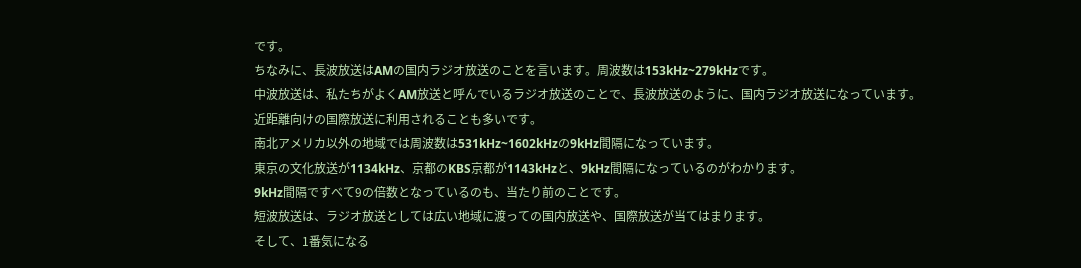です。
ちなみに、長波放送はAMの国内ラジオ放送のことを言います。周波数は153kHz~279kHzです。
中波放送は、私たちがよくAM放送と呼んでいるラジオ放送のことで、長波放送のように、国内ラジオ放送になっています。
近距離向けの国際放送に利用されることも多いです。
南北アメリカ以外の地域では周波数は531kHz~1602kHzの9kHz間隔になっています。
東京の文化放送が1134kHz、京都のKBS京都が1143kHzと、9kHz間隔になっているのがわかります。
9kHz間隔ですべて9の倍数となっているのも、当たり前のことです。
短波放送は、ラジオ放送としては広い地域に渡っての国内放送や、国際放送が当てはまります。
そして、1番気になる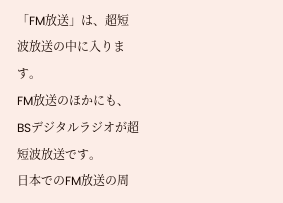「FM放送」は、超短波放送の中に入ります。
FM放送のほかにも、BSデジタルラジオが超短波放送です。
日本でのFM放送の周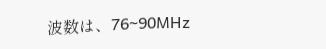波数は、76~90MHz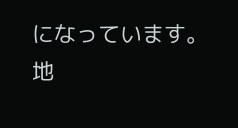になっています。
地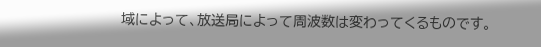域によって、放送局によって周波数は変わってくるものです。